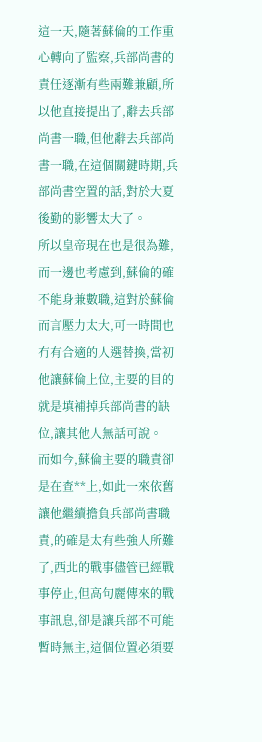這一天,隨著蘇倫的工作重心轉向了監察,兵部尚書的責任逐漸有些兩難兼顧,所以他直接提出了,辭去兵部尚書一職,但他辭去兵部尚書一職,在這個關鍵時期,兵部尚書空置的話,對於大夏後勤的影響太大了。
所以皇帝現在也是很為難,而一邊也考慮到,蘇倫的確不能身兼數職,這對於蘇倫而言壓力太大,可一時間也冇有合適的人選替換,當初他讓蘇倫上位,主要的目的就是填補掉兵部尚書的缺位,讓其他人無話可說。
而如今,蘇倫主要的職責卻是在查**上,如此一來依舊讓他繼續擔負兵部尚書職責,的確是太有些強人所難了,西北的戰事儘管已經戰事停止,但高句麗傳來的戰事訊息,卻是讓兵部不可能暫時無主,這個位置必須要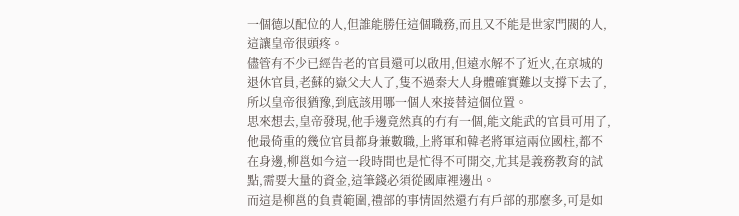一個德以配位的人,但誰能勝任這個職務,而且又不能是世家門閥的人,這讓皇帝很頭疼。
儘管有不少已經告老的官員還可以啟用,但遠水解不了近火,在京城的退休官員,老蘇的嶽父大人了,隻不過秦大人身體確實難以支撐下去了,所以皇帝很猶豫,到底該用哪一個人來接替這個位置。
思來想去,皇帝發現,他手邊竟然真的冇有一個,能文能武的官員可用了,他最倚重的幾位官員都身兼數職,上將軍和韓老將軍這兩位國柱,都不在身邊,柳邕如今這一段時間也是忙得不可開交,尤其是義務教育的試點,需要大量的資金,這筆錢必須從國庫裡邊出。
而這是柳邕的負責範圍,禮部的事情固然還冇有戶部的那麼多,可是如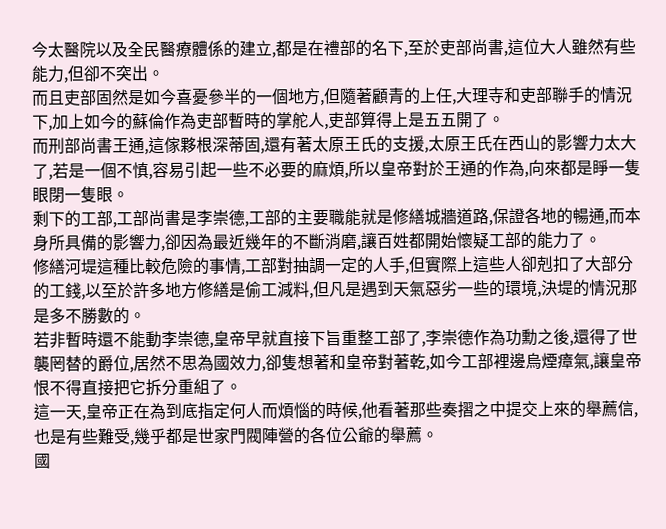今太醫院以及全民醫療體係的建立,都是在禮部的名下,至於吏部尚書,這位大人雖然有些能力,但卻不突出。
而且吏部固然是如今喜憂參半的一個地方,但隨著顧青的上任,大理寺和吏部聯手的情況下,加上如今的蘇倫作為吏部暫時的掌舵人,吏部算得上是五五開了。
而刑部尚書王通,這傢夥根深蒂固,還有著太原王氏的支援,太原王氏在西山的影響力太大了,若是一個不慎,容易引起一些不必要的麻煩,所以皇帝對於王通的作為,向來都是睜一隻眼閉一隻眼。
剩下的工部,工部尚書是李崇德,工部的主要職能就是修繕城牆道路,保證各地的暢通,而本身所具備的影響力,卻因為最近幾年的不斷消磨,讓百姓都開始懷疑工部的能力了。
修繕河堤這種比較危險的事情,工部對抽調一定的人手,但實際上這些人卻剋扣了大部分的工錢,以至於許多地方修繕是偷工減料,但凡是遇到天氣惡劣一些的環境,決堤的情況那是多不勝數的。
若非暫時還不能動李崇德,皇帝早就直接下旨重整工部了,李崇德作為功勳之後,還得了世襲罔替的爵位,居然不思為國效力,卻隻想著和皇帝對著乾,如今工部裡邊烏煙瘴氣,讓皇帝恨不得直接把它拆分重組了。
這一天,皇帝正在為到底指定何人而煩惱的時候,他看著那些奏摺之中提交上來的舉薦信,也是有些難受,幾乎都是世家門閥陣營的各位公爺的舉薦。
國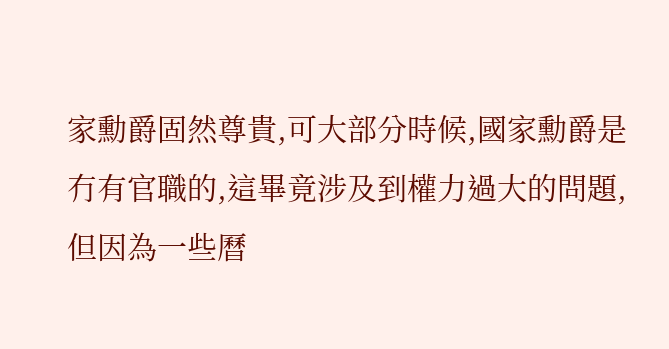家勳爵固然尊貴,可大部分時候,國家勳爵是冇有官職的,這畢竟涉及到權力過大的問題,但因為一些曆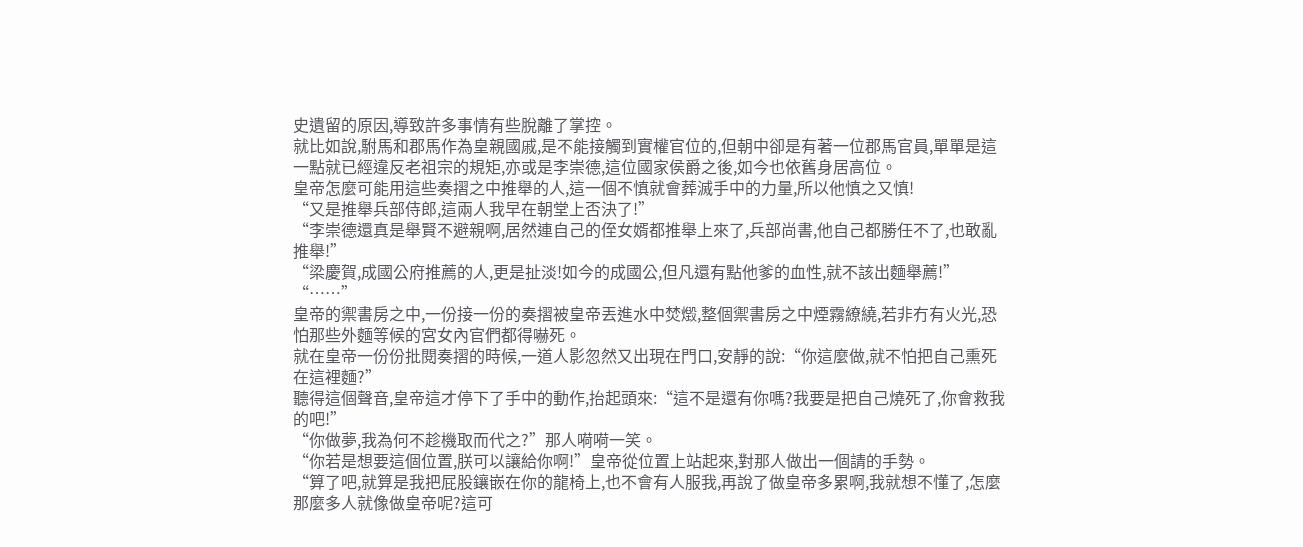史遺留的原因,導致許多事情有些脫離了掌控。
就比如說,駙馬和郡馬作為皇親國戚,是不能接觸到實權官位的,但朝中卻是有著一位郡馬官員,單單是這一點就已經違反老祖宗的規矩,亦或是李崇德,這位國家侯爵之後,如今也依舊身居高位。
皇帝怎麼可能用這些奏摺之中推舉的人,這一個不慎就會葬滅手中的力量,所以他慎之又慎!
“又是推舉兵部侍郎,這兩人我早在朝堂上否決了!”
“李崇德還真是舉賢不避親啊,居然連自己的侄女婿都推舉上來了,兵部尚書,他自己都勝任不了,也敢亂推舉!”
“梁慶賀,成國公府推薦的人,更是扯淡!如今的成國公,但凡還有點他爹的血性,就不該出麵舉薦!”
“……”
皇帝的禦書房之中,一份接一份的奏摺被皇帝丟進水中焚燬,整個禦書房之中煙霧繚繞,若非冇有火光,恐怕那些外麵等候的宮女內官們都得嚇死。
就在皇帝一份份批閱奏摺的時候,一道人影忽然又出現在門口,安靜的說:“你這麼做,就不怕把自己熏死在這裡麵?”
聽得這個聲音,皇帝這才停下了手中的動作,抬起頭來:“這不是還有你嗎?我要是把自己燒死了,你會救我的吧!”
“你做夢,我為何不趁機取而代之?”那人嗬嗬一笑。
“你若是想要這個位置,朕可以讓給你啊!”皇帝從位置上站起來,對那人做出一個請的手勢。
“算了吧,就算是我把屁股鑲嵌在你的龍椅上,也不會有人服我,再說了做皇帝多累啊,我就想不懂了,怎麼那麼多人就像做皇帝呢?這可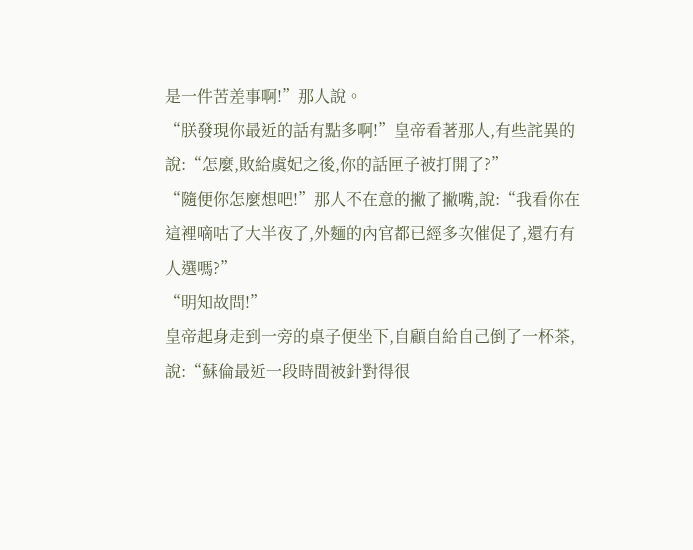是一件苦差事啊!”那人說。
“朕發現你最近的話有點多啊!”皇帝看著那人,有些詫異的說:“怎麼,敗給虞妃之後,你的話匣子被打開了?”
“隨便你怎麼想吧!”那人不在意的撇了撇嘴,說:“我看你在這裡嘀咕了大半夜了,外麵的內官都已經多次催促了,還冇有人選嗎?”
“明知故問!”
皇帝起身走到一旁的桌子便坐下,自顧自給自己倒了一杯茶,說:“蘇倫最近一段時間被針對得很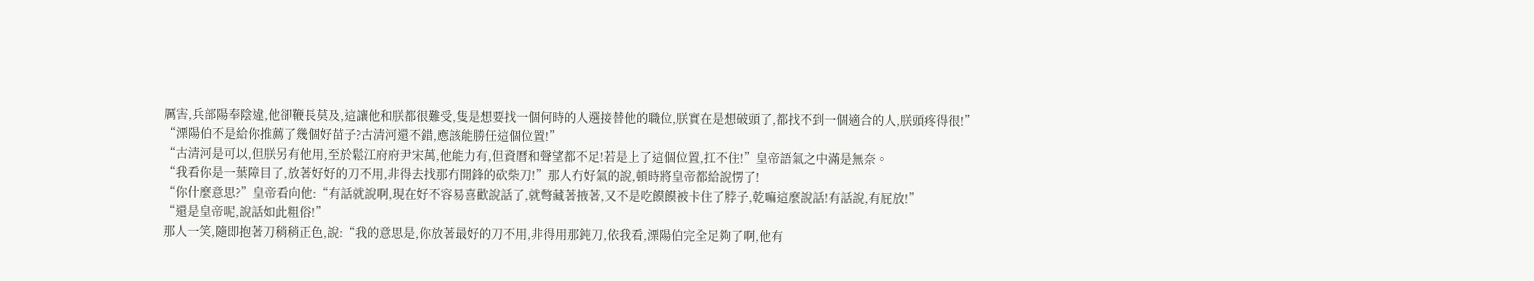厲害,兵部陽奉陰違,他卻鞭長莫及,這讓他和朕都很難受,隻是想要找一個何時的人選接替他的職位,朕實在是想破頭了,都找不到一個適合的人,朕頭疼得很!”
“溧陽伯不是給你推薦了幾個好苗子?古清河還不錯,應該能勝任這個位置!”
“古清河是可以,但朕另有他用,至於鬆江府府尹宋萬,他能力有,但資曆和聲望都不足!若是上了這個位置,扛不住!”皇帝語氣之中滿是無奈。
“我看你是一葉障目了,放著好好的刀不用,非得去找那冇開鋒的砍柴刀!”那人冇好氣的說,頓時將皇帝都給說愣了!
“你什麼意思?”皇帝看向他:“有話就說啊,現在好不容易喜歡說話了,就彆藏著掖著,又不是吃饃饃被卡住了脖子,乾嘛這麼說話!有話說,有屁放!”
“還是皇帝呢,說話如此粗俗!”
那人一笑,隨即抱著刀稍稍正色,說:“我的意思是,你放著最好的刀不用,非得用那鈍刀,依我看,溧陽伯完全足夠了啊,他有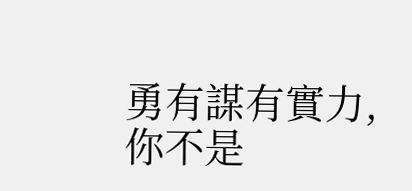勇有謀有實力,你不是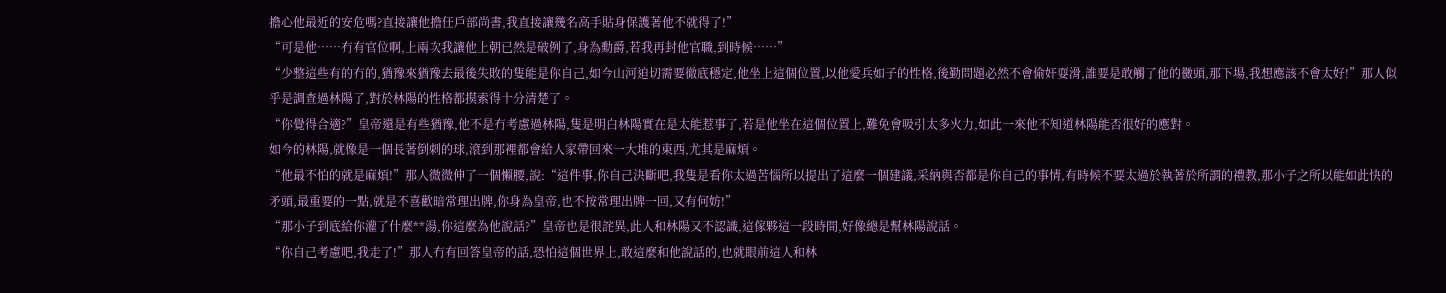擔心他最近的安危嗎?直接讓他擔任戶部尚書,我直接讓幾名高手貼身保護著他不就得了!”
“可是他……冇有官位啊,上兩次我讓他上朝已然是破例了,身為勳爵,若我再封他官職,到時候……”
“少整這些有的冇的,猶豫來猶豫去最後失敗的隻能是你自己,如今山河迫切需要徹底穩定,他坐上這個位置,以他愛兵如子的性格,後勤問題必然不會偷奸耍滑,誰要是敢觸了他的黴頭,那下場,我想應該不會太好!”那人似乎是調查過林陽了,對於林陽的性格都摸索得十分清楚了。
“你覺得合適?”皇帝還是有些猶豫,他不是冇考慮過林陽,隻是明白林陽實在是太能惹事了,若是他坐在這個位置上,難免會吸引太多火力,如此一來他不知道林陽能否很好的應對。
如今的林陽,就像是一個長著倒刺的球,滾到那裡都會給人家帶回來一大堆的東西,尤其是麻煩。
“他最不怕的就是麻煩!”那人微微伸了一個懶腰,說:“這件事,你自己決斷吧,我隻是看你太過苦惱所以提出了這麼一個建議,采納與否都是你自己的事情,有時候不要太過於執著於所謂的禮教,那小子之所以能如此快的矛頭,最重要的一點,就是不喜歡暗常理出牌,你身為皇帝,也不按常理出牌一回,又有何妨!”
“那小子到底給你灌了什麼**湯,你這麼為他說話?”皇帝也是很詫異,此人和林陽又不認識,這傢夥這一段時間,好像總是幫林陽說話。
“你自己考慮吧,我走了!”那人冇有回答皇帝的話,恐怕這個世界上,敢這麼和他說話的,也就眼前這人和林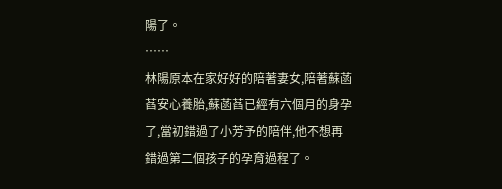陽了。
……
林陽原本在家好好的陪著妻女,陪著蘇菡萏安心養胎,蘇菡萏已經有六個月的身孕了,當初錯過了小芳予的陪伴,他不想再錯過第二個孩子的孕育過程了。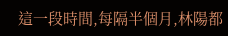這一段時間,每隔半個月,林陽都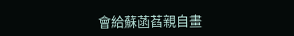會給蘇菡萏親自畫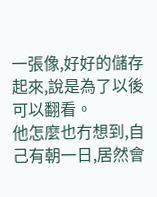一張像,好好的儲存起來,說是為了以後可以翻看。
他怎麼也冇想到,自己有朝一日,居然會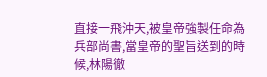直接一飛沖天,被皇帝強製任命為兵部尚書,當皇帝的聖旨送到的時候,林陽徹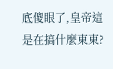底傻眼了,皇帝這是在搞什麼東東?